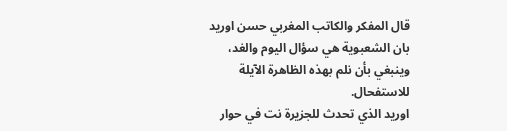قال المفكر والكاتب المغربي حسن اوريد بان الشعبوية هي سؤال اليوم والغد، وينبغي بأن نلم بهذه الظاهرة الآيلة للاستفحال.
اوريد الذي تحدث للجزيرة نت في حوار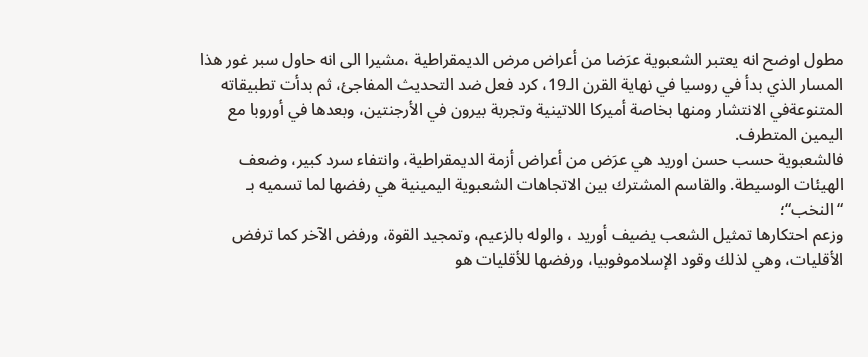مطول اوضح انه يعتبر الشعبوية عرَضا من أعراض مرض الديمقراطية ،مشيرا الى انه حاول سبر غور هذا المسار الذي بدأ في روسيا في نهاية القرن الـ19، كرد فعل ضد التحديث المفاجئ، ثم بدأت تطبيقاته المتنوعةفي الانتشار ومنها بخاصة أميركا اللاتينية وتجربة بيرون في الأرجنتين، وبعدها في أوروبا مع اليمين المتطرف.
فالشعبوية حسب حسن اوريد هي عرَض من أعراض أزمة الديمقراطية، وانتفاء سرد كبير، وضعف الهيئات الوسيطة. والقاسم المشترك بين الاتجاهات الشعبوية اليمينية هي رفضها لما تسميه بـ “النخب“؛
وزعم احتكارها تمثيل الشعب يضيف أوريد ، والوله بالزعيم، وتمجيد القوة، ورفض الآخر كما ترفض الأقليات، وهي لذلك وقود الإسلاموفوبيا، ورفضها للأقليات هو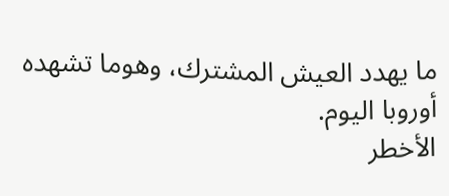ما يهدد العيش المشترك، وهوما تشهده أوروبا اليوم.
الأخطر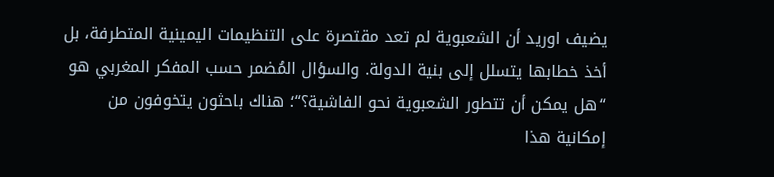يضيف اوريد أن الشعبوية لم تعد مقتصرة على التنظيمات اليمينية المتطرفة، بل أخذ خطابها يتسلل إلى بنية الدولة. والسؤال المُضمر حسب المفكر المغربي هو “هل يمكن أن تتطور الشعبوية نحو الفاشية؟“؛ هناك باحثون يتخوفون من إمكانية هذا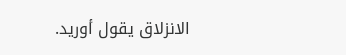الانزلاق يقول أوريد.